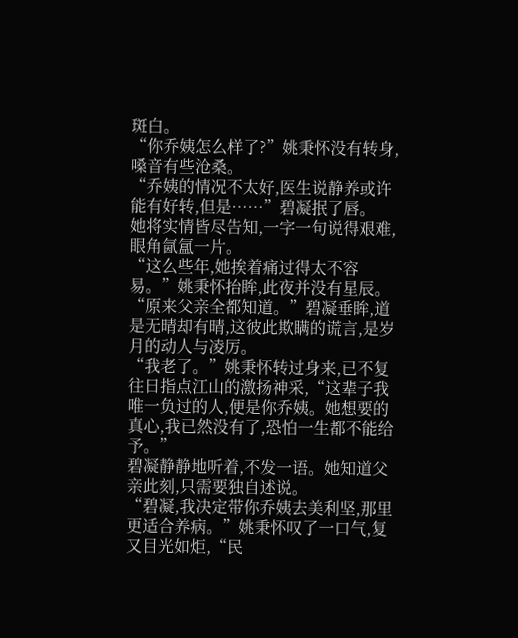斑白。
“你乔姨怎么样了?”姚秉怀没有转身,嗓音有些沧桑。
“乔姨的情况不太好,医生说静养或许能有好转,但是……”碧凝抿了唇。
她将实情皆尽告知,一字一句说得艰难,眼角氤氲一片。
“这么些年,她挨着痛过得太不容易。”姚秉怀抬眸,此夜并没有星辰。
“原来父亲全都知道。”碧凝垂眸,道是无晴却有晴,这彼此欺瞒的谎言,是岁月的动人与凌厉。
“我老了。”姚秉怀转过身来,已不复往日指点江山的激扬神采,“这辈子我唯一负过的人,便是你乔姨。她想要的真心,我已然没有了,恐怕一生都不能给予。”
碧凝静静地听着,不发一语。她知道父亲此刻,只需要独自述说。
“碧凝,我决定带你乔姨去美利坚,那里更适合养病。”姚秉怀叹了一口气,复又目光如炬,“民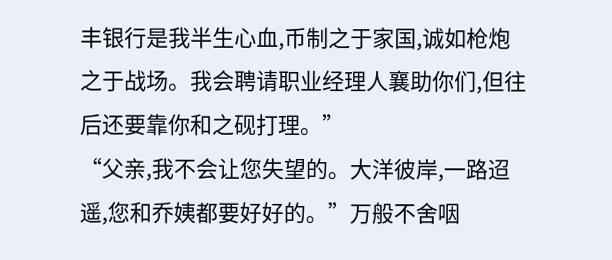丰银行是我半生心血,币制之于家国,诚如枪炮之于战场。我会聘请职业经理人襄助你们,但往后还要靠你和之砚打理。”
“父亲,我不会让您失望的。大洋彼岸,一路迢遥,您和乔姨都要好好的。”万般不舍咽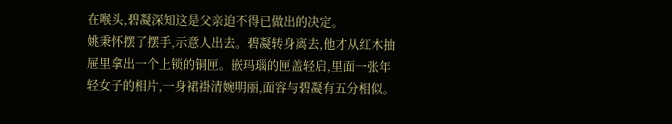在喉头,碧凝深知这是父亲迫不得已做出的决定。
姚秉怀摆了摆手,示意人出去。碧凝转身离去,他才从红木抽屉里拿出一个上锁的铜匣。嵌玛瑙的匣盖轻启,里面一张年轻女子的相片,一身裙褂清婉明丽,面容与碧凝有五分相似。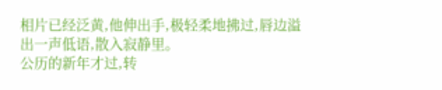相片已经泛黄,他伸出手,极轻柔地拂过,唇边溢出一声低语,散入寂静里。
公历的新年才过,转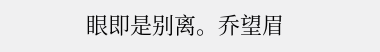眼即是别离。乔望眉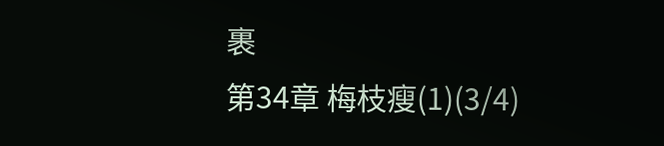裹
第34章 梅枝瘦(1)(3/4)